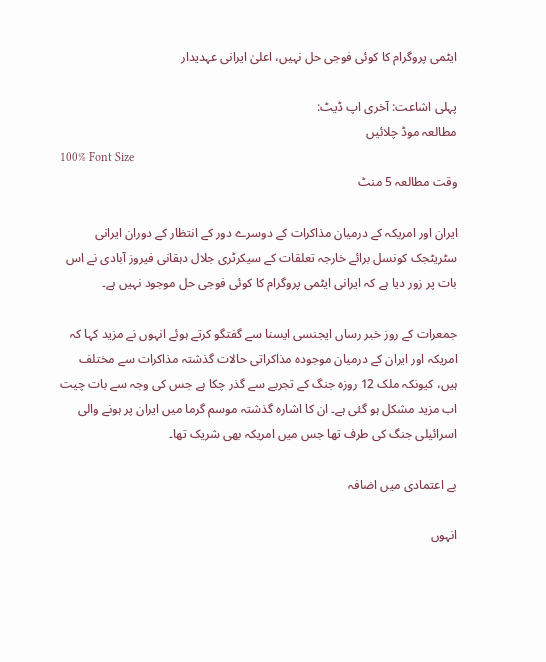ایٹمی پروگرام کا کوئی فوجی حل نہیں، اعلیٰ ایرانی عہدیدار

پہلی اشاعت: آخری اپ ڈیٹ:
مطالعہ موڈ چلائیں
100% Font Size
وقت مطالعہ 5 منٹ

ایران اور امریکہ کے درمیان مذاکرات کے دوسرے دور کے انتظار کے دوران ایرانی سٹریٹجک کونسل برائے خارجہ تعلقات کے سیکرٹری جلال دہقانی فیروز آبادی نے اس بات پر زور دیا ہے کہ ایرانی ایٹمی پروگرام کا کوئی فوجی حل موجود نہیں ہے۔

جمعرات کے روز خبر رساں ایجنسی ایسنا سے گفتگو کرتے ہوئے انہوں نے مزید کہا کہ امریکہ اور ایران کے درمیان موجودہ مذاکراتی حالات گذشتہ مذاکرات سے مختلف ہیں، کیونکہ ملک 12 روزہ جنگ کے تجربے سے گذر چکا ہے جس کی وجہ سے بات چیت اب مزید مشکل ہو گئی ہے۔ ان کا اشارہ گذشتہ موسم گرما میں ایران پر ہونے والی اسرائیلی جنگ کی طرف تھا جس میں امریکہ بھی شریک تھا۔

بے اعتمادی میں اضافہ

انہوں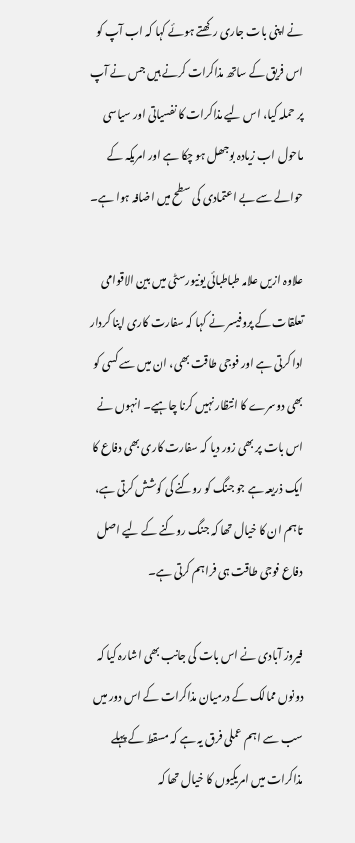نے اپنی بات جاری رکھتے ہوئے کہا کہ اب آپ کو اس فریق کے ساتھ مذاکرات کرنے ہیں جس نے آپ پر حملہ کیا، اس لیے مذاکرات کا نفسیاتی اور سیاسی ماحول اب زیادہ بوجھل ہو چکا ہے اور امریکہ کے حوالے سے بے اعتمادی کی سطح میں اضافہ ہوا ہے۔

علاوہ ازیں علامہ طباطبائی یونیورسٹی میں بین الاقوامی تعلقات کے پروفیسر نے کہا کہ سفارت کاری اپنا کردار ادا کرتی ہے اور فوجی طاقت بھی، ان میں سے کسی کو بھی دوسرے کا انتظار نہیں کرنا چاہیے۔ انہوں نے اس بات پر بھی زور دیا کہ سفارت کاری بھی دفاع کا ایک ذریعہ ہے جو جنگ کو روکنے کی کوشش کرتی ہے، تاہم ان کا خیال تھا کہ جنگ روکنے کے لیے اصل دفاع فوجی طاقت ہی فراہم کرتی ہے۔

فیروز آبادی نے اس بات کی جانب بھی اشارہ کیا کہ دونوں ممالک کے درمیان مذاکرات کے اس دور میں سب سے اہم عملی فرق یہ ہے کہ مسقط کے پہلے مذاکرات میں امریکیوں کا خیال تھا کہ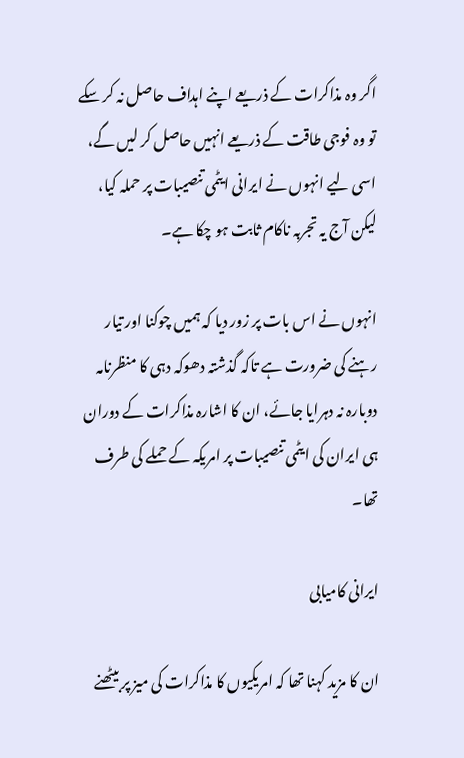اگر وہ مذاکرات کے ذریعے اپنے اہداف حاصل نہ کر سکے تو وہ فوجی طاقت کے ذریعے انہیں حاصل کر لیں گے، اسی لیے انہوں نے ایرانی ایٹمی تنصیبات پر حملہ کیا، لیکن آج یہ تجربہ ناکام ثابت ہو چکا ہے۔

انہوں نے اس بات پر زور دیا کہ ہمیں چوکنا اور تیار رہنے کی ضرورت ہے تاکہ گذشتہ دھوکہ دہی کا منظرنامہ دوبارہ نہ دہرایا جائے، ان کا اشارہ مذاکرات کے دوران ہی ایران کی ایٹمی تنصیبات پر امریکہ کے حملے کی طرف تھا۔

ایرانی کامیابی

ان کا مزید کہنا تھا کہ امریکیوں کا مذاکرات کی میز پر بیٹھنے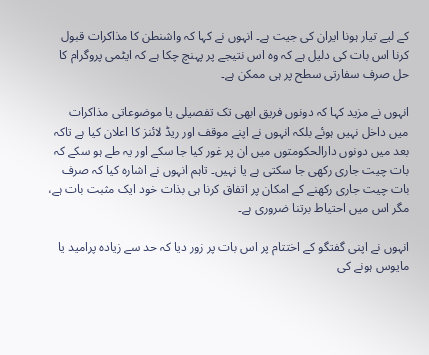کے لیے تیار ہونا ایران کی جیت ہے۔ انہوں نے کہا کہ واشنطن کا مذاکرات قبول کرنا اس بات کی دلیل ہے کہ وہ اس نتیجے پر پہنچ چکا ہے کہ ایٹمی پروگرام کا حل صرف سفارتی سطح پر ہی ممکن ہے۔

انہوں نے مزید کہا کہ دونوں فریق ابھی تک تفصیلی یا موضوعاتی مذاکرات میں داخل نہیں ہوئے بلکہ انہوں نے اپنے موقف اور ریڈ لائنز کا اعلان کیا ہے تاکہ بعد میں دونوں دارالحکومتوں میں ان پر غور کیا جا سکے اور یہ طے ہو سکے کہ بات چیت جاری رکھی جا سکتی ہے یا نہیں۔ تاہم انہوں نے اشارہ کیا کہ صرف بات چیت جاری رکھنے کے امکان پر اتفاق کرنا ہی بذات خود ایک مثبت بات ہے، مگر اس میں احتیاط برتنا ضروری ہے۔

انہوں نے اپنی گفتگو کے اختتام پر اس بات پر زور دیا کہ حد سے زیادہ پرامید یا مایوس ہونے کی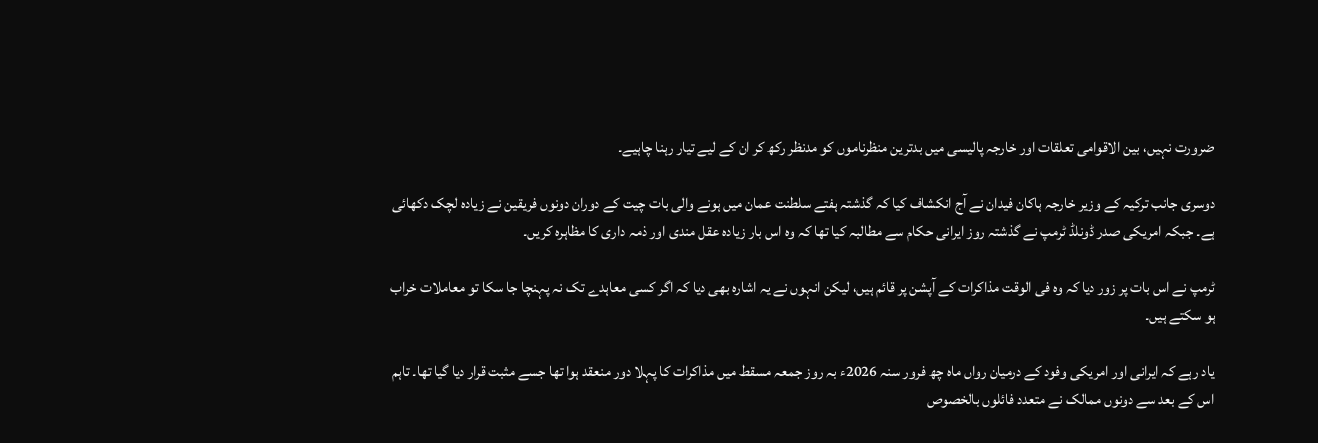ضرورت نہیں، بین الاقوامی تعلقات اور خارجہ پالیسی میں بدترین منظرناموں کو مدنظر رکھ کر ان کے لیے تیار رہنا چاہیے۔

دوسری جانب ترکیہ کے وزیر خارجہ ہاکان فیدان نے آج انکشاف کیا کہ گذشتہ ہفتے سلطنت عمان میں ہونے والی بات چیت کے دوران دونوں فریقین نے زیادہ لچک دکھائی ہے۔ جبکہ امریکی صدر ڈونلڈ ٹرمپ نے گذشتہ روز ایرانی حکام سے مطالبہ کیا تھا کہ وہ اس بار زیادہ عقل مندی اور ذمہ داری کا مظاہرہ کریں۔

ٹرمپ نے اس بات پر زور دیا کہ وہ فی الوقت مذاکرات کے آپشن پر قائم ہیں، لیکن انہوں نے یہ اشارہ بھی دیا کہ اگر کسی معاہدے تک نہ پہنچا جا سکا تو معاملات خراب ہو سکتے ہیں۔

یاد رہے کہ ایرانی اور امریکی وفود کے درمیان رواں ماہ چھ فرور سنہ 2026ء بہ روز جمعہ مسقط میں مذاکرات کا پہلا دور منعقد ہوا تھا جسے مثبت قرار دیا گیا تھا۔ تاہم اس کے بعد سے دونوں ممالک نے متعدد فائلوں بالخصوص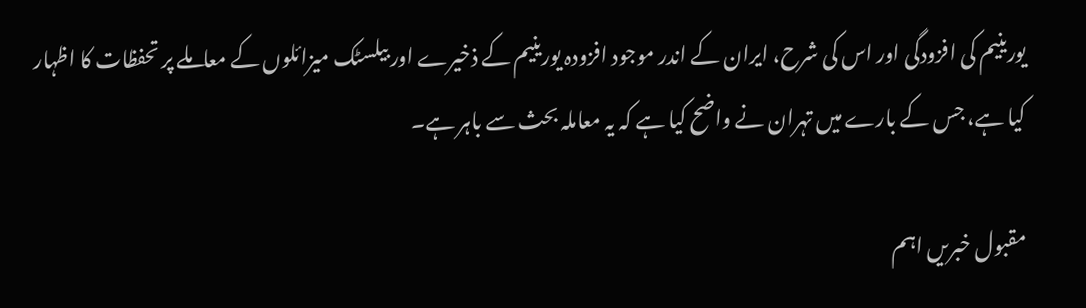یورینیم کی افزودگی اور اس کی شرح، ایران کے اندر موجود افزودہ یورینیم کے ذخیرے اور بیلسٹک میزائلوں کے معاملے پر تحفظات کا اظہار کیا ہے، جس کے بارے میں تہران نے واضح کیا ہے کہ یہ معاملہ بحث سے باہر ہے۔

مقبول خبریں اہم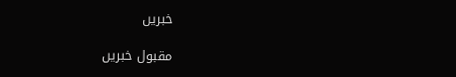خبریں

مقبول خبریں